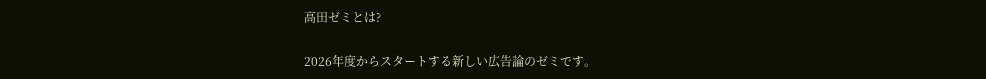高田ゼミとは?

2026年度からスタートする新しい広告論のゼミです。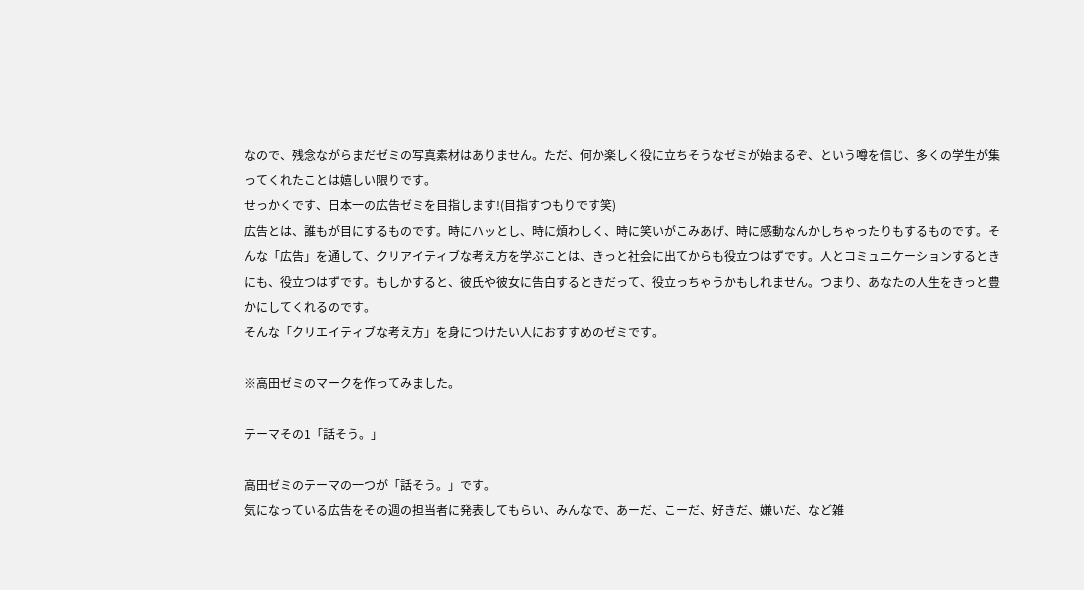なので、残念ながらまだゼミの写真素材はありません。ただ、何か楽しく役に立ちそうなゼミが始まるぞ、という噂を信じ、多くの学生が集ってくれたことは嬉しい限りです。
せっかくです、日本一の広告ゼミを目指します!(目指すつもりです笑)
広告とは、誰もが目にするものです。時にハッとし、時に煩わしく、時に笑いがこみあげ、時に感動なんかしちゃったりもするものです。そんな「広告」を通して、クリアイティブな考え方を学ぶことは、きっと社会に出てからも役立つはずです。人とコミュニケーションするときにも、役立つはずです。もしかすると、彼氏や彼女に告白するときだって、役立っちゃうかもしれません。つまり、あなたの人生をきっと豊かにしてくれるのです。
そんな「クリエイティブな考え方」を身につけたい人におすすめのゼミです。

※高田ゼミのマークを作ってみました。

テーマその1「話そう。」

高田ゼミのテーマの一つが「話そう。」です。
気になっている広告をその週の担当者に発表してもらい、みんなで、あーだ、こーだ、好きだ、嫌いだ、など雑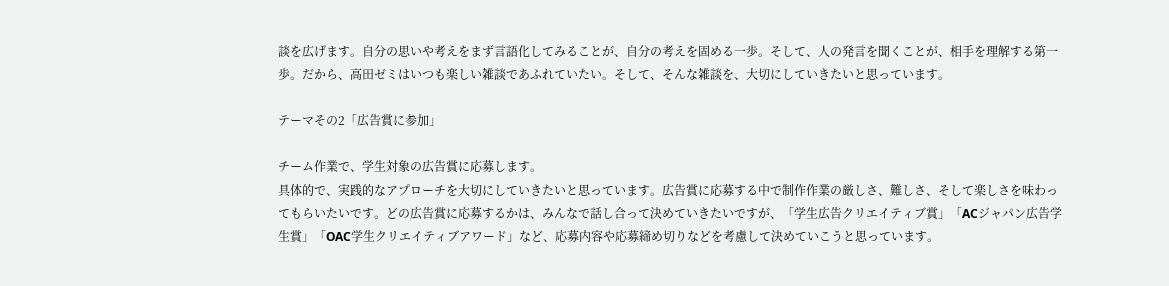談を広げます。自分の思いや考えをまず言語化してみることが、自分の考えを固める一歩。そして、人の発言を聞くことが、相手を理解する第一歩。だから、高田ゼミはいつも楽しい雑談であふれていたい。そして、そんな雑談を、大切にしていきたいと思っています。

テーマその2「広告賞に参加」

チーム作業で、学生対象の広告賞に応募します。
具体的で、実践的なアプローチを大切にしていきたいと思っています。広告賞に応募する中で制作作業の厳しさ、難しさ、そして楽しさを味わってもらいたいです。どの広告賞に応募するかは、みんなで話し合って決めていきたいですが、「学生広告クリエイティブ賞」「ACジャパン広告学生賞」「OAC学生クリエイティブアワード」など、応募内容や応募締め切りなどを考慮して決めていこうと思っています。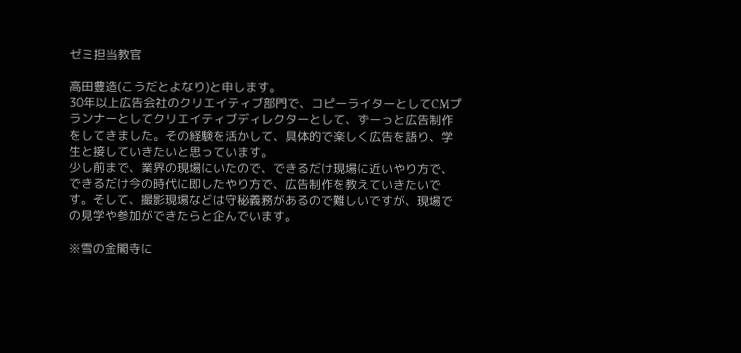ゼミ担当教官

高田豊造(こうだとよなり)と申します。
30年以上広告会社のクリエイティブ部門で、コピーライターとしてCMプランナーとしてクリエイティブディレクターとして、ずーっと広告制作をしてきました。その経験を活かして、具体的で楽しく広告を語り、学生と接していきたいと思っています。
少し前まで、業界の現場にいたので、できるだけ現場に近いやり方で、できるだけ今の時代に即したやり方で、広告制作を教えていきたいです。そして、撮影現場などは守秘義務があるので難しいですが、現場での見学や参加ができたらと企んでいます。

※雪の金閣寺に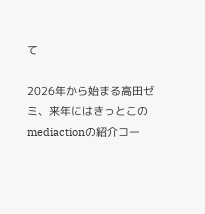て

2026年から始まる高田ゼミ、来年にはきっとこのmediactionの紹介コー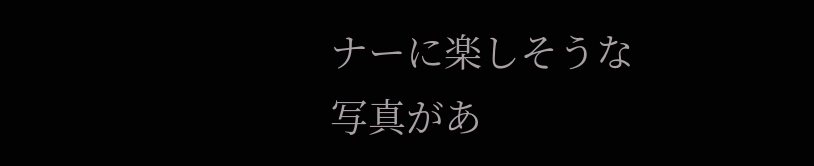ナーに楽しそうな写真があ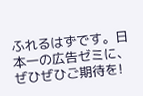ふれるはずです。日本一の広告ゼミに、ぜひぜひご期待を!